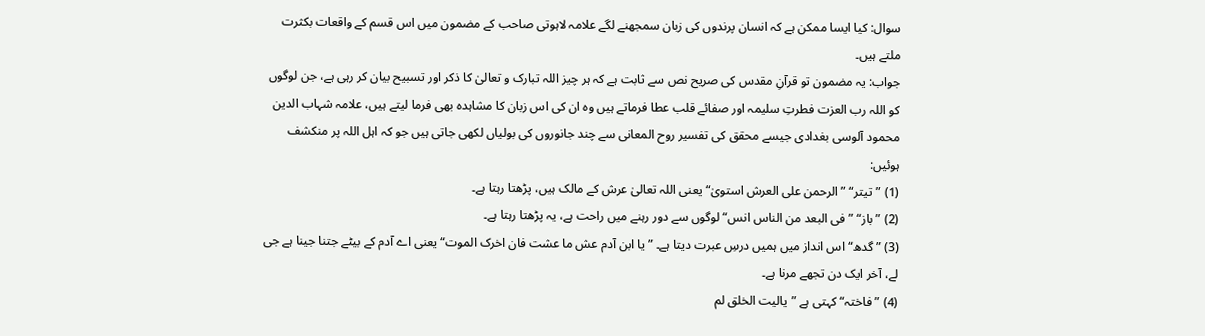سوال: کیا ایسا ممکن ہے کہ انسان پرندوں کی زبان سمجھنے لگے علامہ لاہوتی صاحب کے مضمون میں اس قسم کے واقعات بکثرت ملتے ہیں۔
جواب: یہ مضمون تو قرآنِ مقدس کی صریح نص سے ثابت ہے کہ ہر چیز اللہ تبارک و تعالیٰ کا ذکر اور تسبیح بیان کر رہی ہے، جن لوگوں کو اللہ رب العزت فطرتِ سلیمہ اور صفائے قلب عطا فرماتے ہیں وہ ان کی اس زبان کا مشاہدہ بھی فرما لیتے ہیں، علامہ شہاب الدین محمود آلوسی بغدادی جیسے محقق کی تفسیر روح المعانی سے چند جانوروں کی بولیاں لکھی جاتی ہیں جو کہ اہل اللہ پر منکشف ہوئیں:
(1) ”تیتر“ ”الرحمن علی العرش استویٰ“ یعنی اللہ تعالیٰ عرش کے مالک ہیں، پڑھتا رہتا ہے۔
(2) ”باز“ ”فی البعد من الناس انس“ لوگوں سے دور رہنے میں راحت ہے، یہ پڑھتا رہتا ہے۔
(3) ”گدھ“ اس انداز میں ہمیں درسِ عبرت دیتا ہے۔ ”یا ابن آدم عش ما عشت فان اخرک الموت“ یعنی اے آدم کے بیٹے جتنا جینا ہے جی لے، آخر ایک دن تجھے مرنا ہے۔
(4) ”فاختہ“ کہتی ہے ”یالیت الخلق لم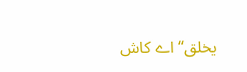یخلق“ اے کاش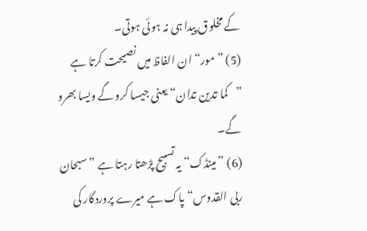کے مخلوق پیدا ہی نہ ہوئی ہوتی۔
(5) ”مور“ ان الفاظ میں نصیحت کرتا ہے ”کما تدین تدان“ یعنی جیسا کرو گے ویسا بھرو گے۔
(6) ”مینڈک“ یہ تسبیح پڑھتا رہتا ہے ”سبحان ربی القدوس“ پاک ہے میرے پروردگار کی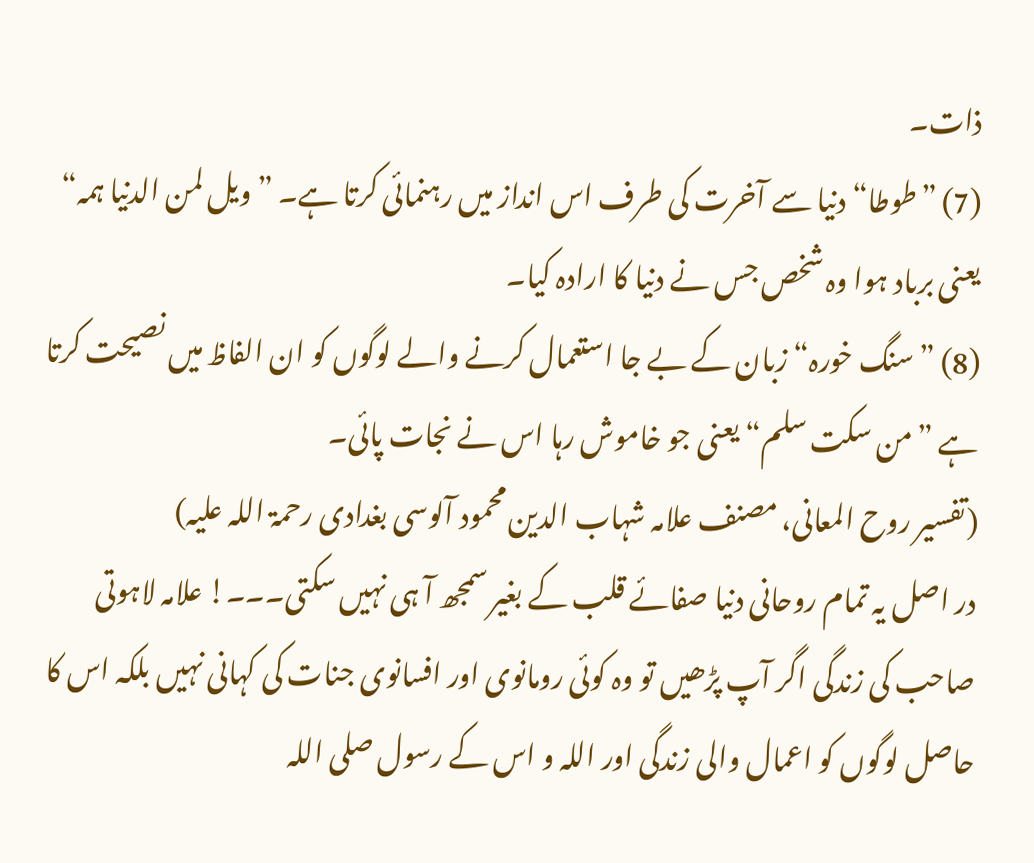ذات۔
(7) ”طوطا“ دنیا سے آخرت کی طرف اس انداز میں رہنمائی کرتا ہے۔ ”ویل لمن الدنیا ہمہ“ یعنی برباد ہوا وہ شخص جس نے دنیا کا ارادہ کیا۔
(8) ”سنگ خورہ“ زبان کے بے جا استعمال کرنے والے لوگوں کو ان الفاظ میں نصیحت کرتا ہے ”من سکت سلم“ یعنی جو خاموش رہا اس نے نجات پائی۔
(تفسیر روح المعانی، مصنف علامہ شہاب الدین محمود آلوسی بغدادی رحمۃ اللہ علیہ)
در اصل یہ تمام روحانی دنیا صفائے قلب کے بغیر سمجھ آ ہی نہیں سکتی۔۔۔! علامہ لاہوتی صاحب کی زندگی اگر آپ پڑھیں تو وہ کوئی رومانوی اور افسانوی جنات کی کہانی نہیں بلکہ اس کا حاصل لوگوں کو اعمال والی زندگی اور اللہ و اس کے رسول صلی اللہ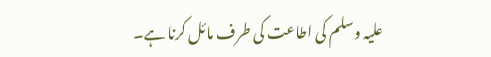علیہ وسلم کی اطاعت کی طرف مائل کرنا ہے۔